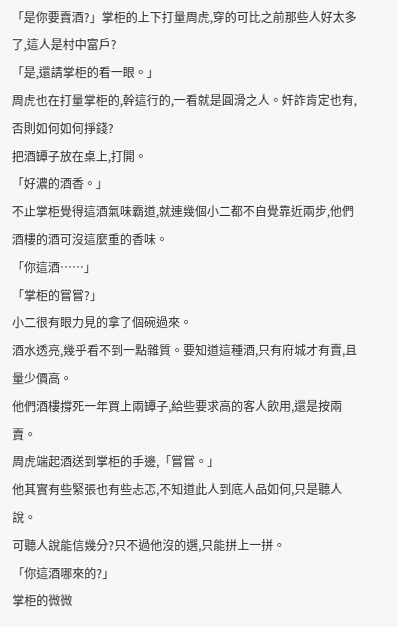「是你要賣酒?」掌柜的上下打量周虎,穿的可比之前那些人好太多了,這人是村中富戶?
「是,還請掌柜的看一眼。」
周虎也在打量掌柜的,幹這行的,一看就是圓滑之人。奸詐肯定也有,否則如何如何掙錢?
把酒罈子放在桌上,打開。
「好濃的酒香。」
不止掌柜覺得這酒氣味霸道,就連幾個小二都不自覺靠近兩步,他們酒樓的酒可沒這麼重的香味。
「你這酒……」
「掌柜的嘗嘗?」
小二很有眼力見的拿了個碗過來。
酒水透亮,幾乎看不到一點雜質。要知道這種酒,只有府城才有賣,且量少價高。
他們酒樓撐死一年買上兩罈子,給些要求高的客人飲用,還是按兩賣。
周虎端起酒送到掌柜的手邊,「嘗嘗。」
他其實有些緊張也有些忐忑,不知道此人到底人品如何,只是聽人說。
可聽人說能信幾分?只不過他沒的選,只能拼上一拼。
「你這酒哪來的?」
掌柜的微微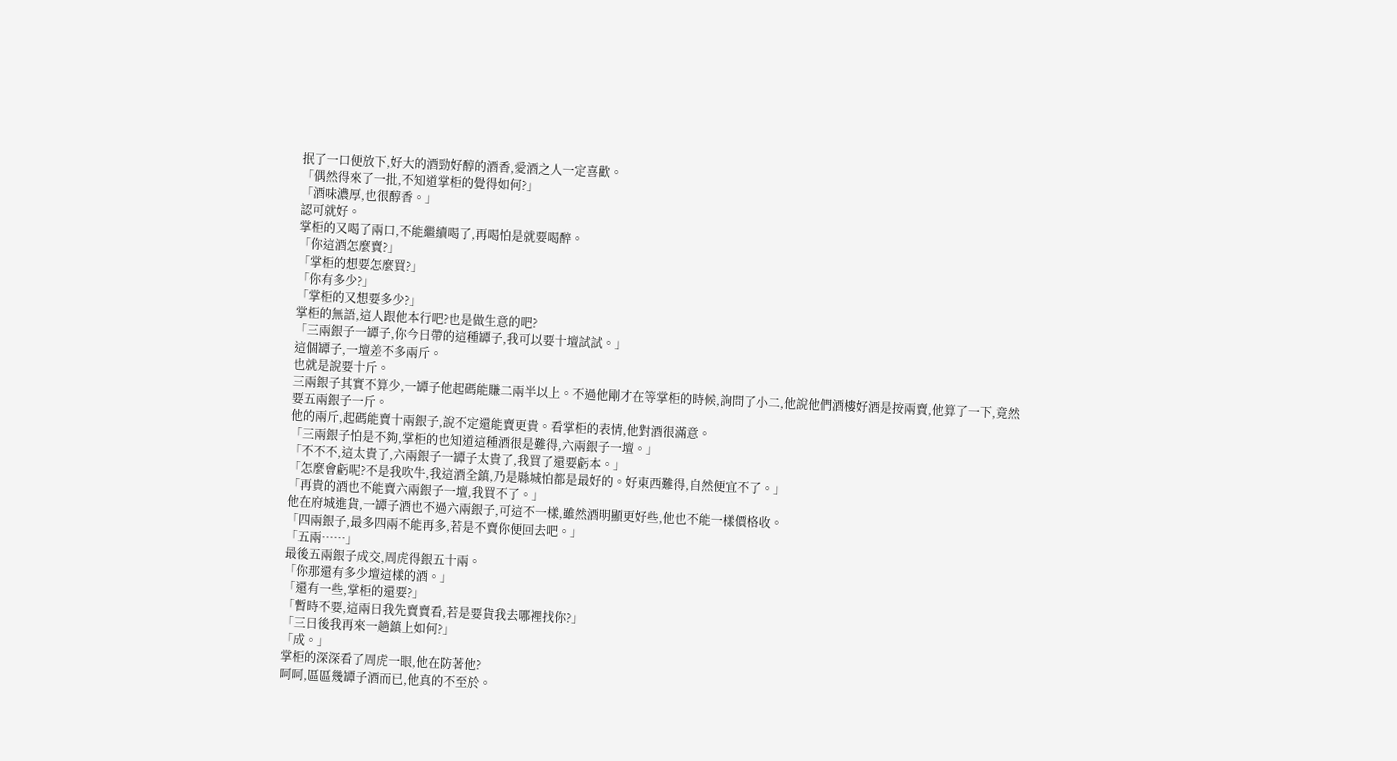抿了一口便放下,好大的酒勁好醇的酒香,愛酒之人一定喜歡。
「偶然得來了一批,不知道掌柜的覺得如何?」
「酒味濃厚,也很醇香。」
認可就好。
掌柜的又喝了兩口,不能繼續喝了,再喝怕是就要喝醉。
「你這酒怎麼賣?」
「掌柜的想要怎麼買?」
「你有多少?」
「掌柜的又想要多少?」
掌柜的無語,這人跟他本行吧?也是做生意的吧?
「三兩銀子一罈子,你今日帶的這種罈子,我可以要十壇試試。」
這個罈子,一壇差不多兩斤。
也就是說要十斤。
三兩銀子其實不算少,一罈子他起碼能賺二兩半以上。不過他剛才在等掌柜的時候,詢問了小二,他說他們酒樓好酒是按兩賣,他算了一下,竟然要五兩銀子一斤。
他的兩斤,起碼能賣十兩銀子,說不定還能賣更貴。看掌柜的表情,他對酒很滿意。
「三兩銀子怕是不夠,掌柜的也知道這種酒很是難得,六兩銀子一壇。」
「不不不,這太貴了,六兩銀子一罈子太貴了,我買了還要虧本。」
「怎麼會虧呢?不是我吹牛,我這酒全鎮,乃是縣城怕都是最好的。好東西難得,自然便宜不了。」
「再貴的酒也不能賣六兩銀子一壇,我買不了。」
他在府城進貨,一罈子酒也不過六兩銀子,可這不一樣,雖然酒明顯更好些,他也不能一樣價格收。
「四兩銀子,最多四兩不能再多,若是不賣你便回去吧。」
「五兩……」
最後五兩銀子成交,周虎得銀五十兩。
「你那還有多少壇這樣的酒。」
「還有一些,掌柜的還要?」
「暫時不要,這兩日我先賣賣看,若是要貨我去哪裡找你?」
「三日後我再來一趟鎮上如何?」
「成。」
掌柜的深深看了周虎一眼,他在防著他?
呵呵,區區幾罈子酒而已,他真的不至於。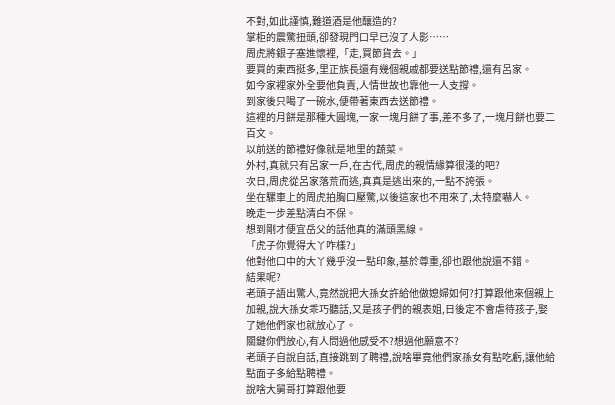不對,如此謹慎,難道酒是他釀造的?
掌柜的震驚扭頭,卻發現門口早已沒了人影……
周虎將銀子塞進懷裡,「走,買節貨去。」
要買的東西挺多,里正族長還有幾個親戚都要送點節禮,還有呂家。
如今家裡家外全要他負責,人情世故也靠他一人支撐。
到家後只喝了一碗水,便帶著東西去送節禮。
這裡的月餅是那種大圓塊,一家一塊月餅了事,差不多了,一塊月餅也要二百文。
以前送的節禮好像就是地里的蔬菜。
外村,真就只有呂家一戶,在古代,周虎的親情緣算很淺的吧?
次日,周虎從呂家落荒而逃,真真是逃出來的,一點不誇張。
坐在騾車上的周虎拍胸口壓驚,以後這家也不用來了,太特麼嚇人。
晚走一步差點清白不保。
想到剛才便宜岳父的話他真的滿頭黑線。
「虎子你覺得大丫咋樣?」
他對他口中的大丫幾乎沒一點印象,基於尊重,卻也跟他說還不錯。
結果呢?
老頭子語出驚人,竟然說把大孫女許給他做媳婦如何?打算跟他來個親上加親,說大孫女乖巧聽話,又是孩子們的親表姐,日後定不會虐待孩子,娶了她他們家也就放心了。
關鍵你們放心,有人問過他感受不?想過他願意不?
老頭子自說自話,直接跳到了聘禮,說啥畢竟他們家孫女有點吃虧,讓他給點面子多給點聘禮。
說啥大舅哥打算跟他要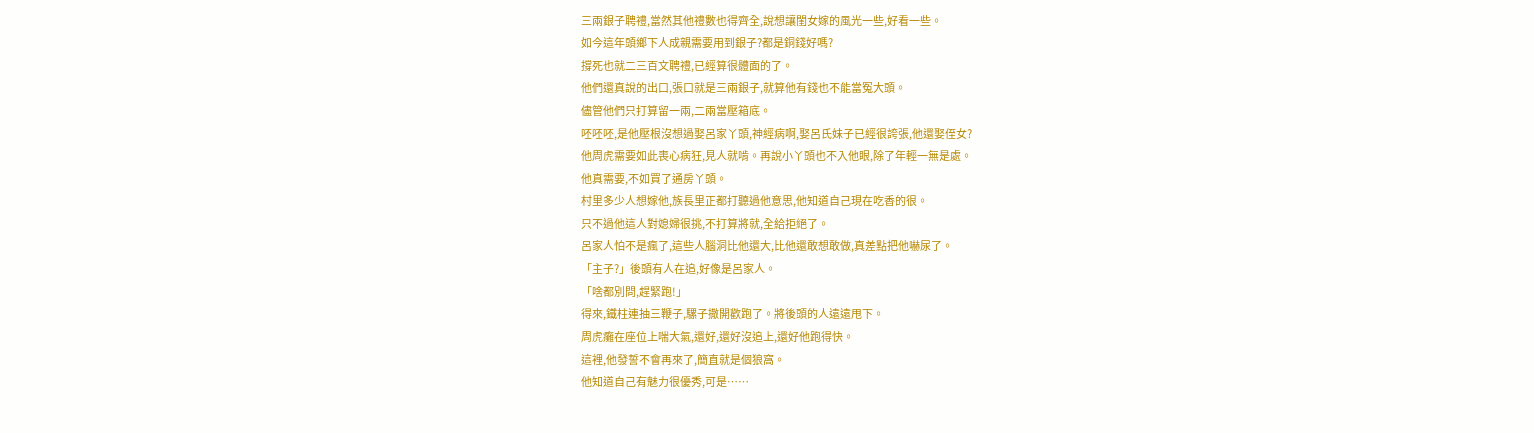三兩銀子聘禮,當然其他禮數也得齊全,說想讓閨女嫁的風光一些,好看一些。
如今這年頭鄉下人成親需要用到銀子?都是銅錢好嗎?
撐死也就二三百文聘禮,已經算很體面的了。
他們還真說的出口,張口就是三兩銀子,就算他有錢也不能當冤大頭。
儘管他們只打算留一兩,二兩當壓箱底。
呸呸呸,是他壓根沒想過娶呂家丫頭,神經病啊,娶呂氏妹子已經很誇張,他還娶侄女?
他周虎需要如此喪心病狂,見人就啃。再說小丫頭也不入他眼,除了年輕一無是處。
他真需要,不如買了通房丫頭。
村里多少人想嫁他,族長里正都打聽過他意思,他知道自己現在吃香的很。
只不過他這人對媳婦很挑,不打算將就,全給拒絕了。
呂家人怕不是瘋了,這些人腦洞比他還大,比他還敢想敢做,真差點把他嚇尿了。
「主子?」後頭有人在追,好像是呂家人。
「啥都別問,趕緊跑!」
得來,鐵柱連抽三鞭子,騾子撒開歡跑了。將後頭的人遠遠甩下。
周虎癱在座位上喘大氣,還好,還好沒追上,還好他跑得快。
這裡,他發誓不會再來了,簡直就是個狼窩。
他知道自己有魅力很優秀,可是……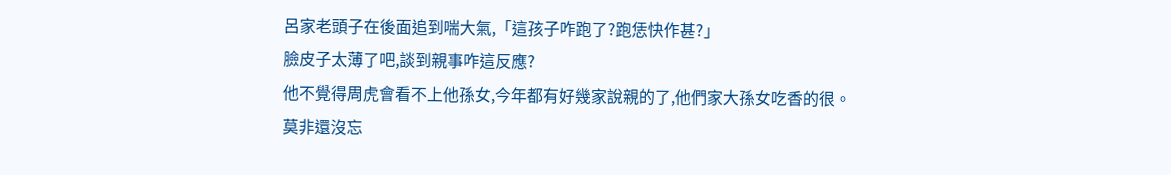呂家老頭子在後面追到喘大氣,「這孩子咋跑了?跑恁快作甚?」
臉皮子太薄了吧,談到親事咋這反應?
他不覺得周虎會看不上他孫女,今年都有好幾家說親的了,他們家大孫女吃香的很。
莫非還沒忘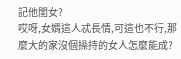記他閨女?
哎呀,女婿這人忒長情,可這也不行,那麼大的家沒個操持的女人怎麼能成?